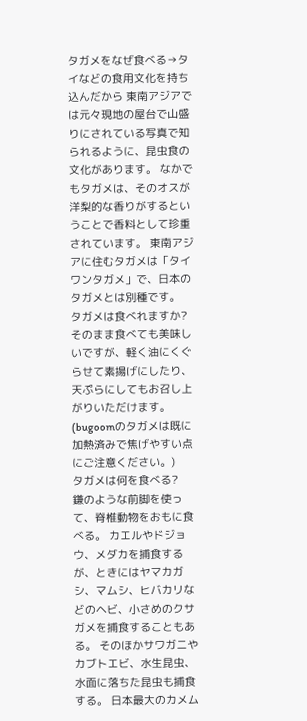タガメをなぜ食べる→タイなどの食用文化を持ち込んだから 東南アジアでは元々現地の屋台で山盛りにされている写真で知られるように、昆虫食の文化があります。 なかでもタガメは、そのオスが洋梨的な香りがするということで香料として珍重されています。 東南アジアに住むタガメは「タイワンタガメ」で、日本のタガメとは別種です。
タガメは食べれますか?
そのまま食べても美味しいですが、軽く油にくぐらせて素揚げにしたり、天ぷらにしてもお召し上がりいただけます。 (bugoomのタガメは既に加熱済みで焦げやすい点にご注意ください。)
タガメは何を食べる?
鎌のような前脚を使って、脊椎動物をおもに食べる。 カエルやドジョウ、メダカを捕食するが、ときにはヤマカガシ、マムシ、ヒバカリなどのヘビ、小さめのクサガメを捕食することもある。 そのほかサワガニやカブトエビ、水生昆虫、水面に落ちた昆虫も捕食する。 日本最大のカメム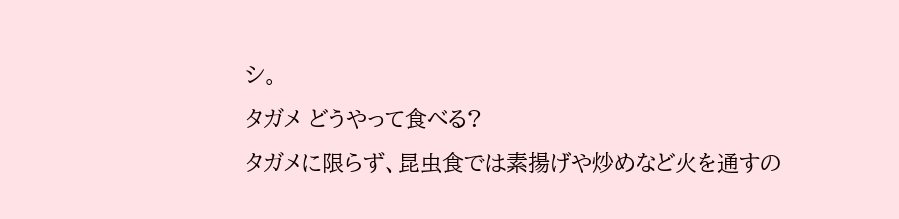シ。
タガメ どうやって食べる?
タガメに限らず、昆虫食では素揚げや炒めなど火を通すの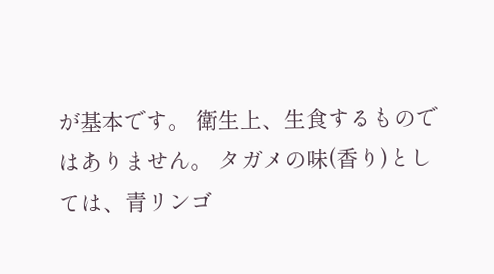が基本です。 衛生上、生食するものではありません。 タガメの味(香り)としては、青リンゴ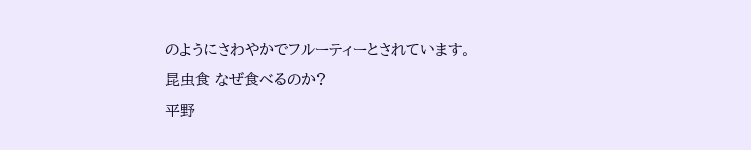のようにさわやかでフルーティーとされています。
昆虫食 なぜ食べるのか?
平野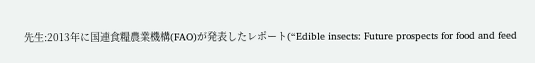先生:2013年に国連食糧農業機構(FAO)が発表したレポート(“Edible insects: Future prospects for food and feed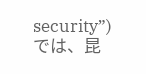security”)では、昆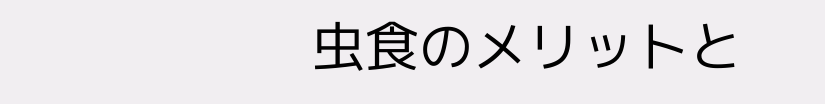虫食のメリットと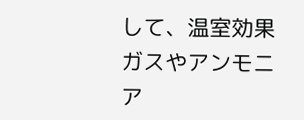して、温室効果ガスやアンモニア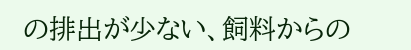の排出が少ない、飼料からの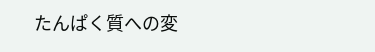たんぱく質への変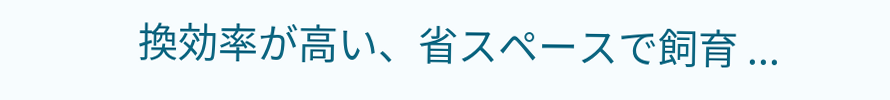換効率が高い、省スペースで飼育 ...